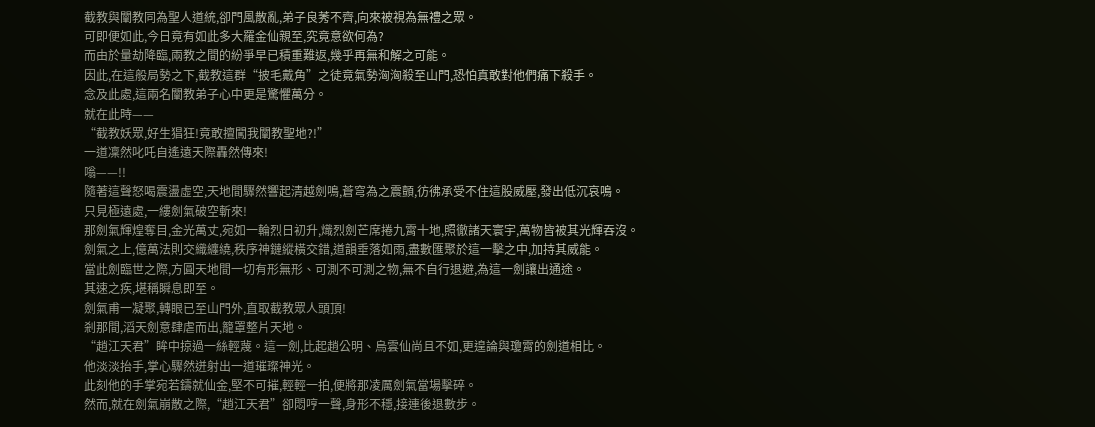截教與闡教同為聖人道統,卻門風散亂,弟子良莠不齊,向來被視為無禮之眾。
可即便如此,今日竟有如此多大羅金仙親至,究竟意欲何為?
而由於量劫降臨,兩教之間的紛爭早已積重難返,幾乎再無和解之可能。
因此,在這般局勢之下,截教這群“披毛戴角”之徒竟氣勢洶洶殺至山門,恐怕真敢對他們痛下殺手。
念及此處,這兩名闡教弟子心中更是驚懼萬分。
就在此時——
“截教妖眾,好生猖狂!竟敢擅闖我闡教聖地?!”
一道凜然叱吒自遙遠天際轟然傳來!
嗡——!!
隨著這聲怒喝震盪虛空,天地間驟然響起清越劍鳴,蒼穹為之震顫,彷彿承受不住這股威壓,發出低沉哀鳴。
只見極遠處,一縷劍氣破空斬來!
那劍氣輝煌奪目,金光萬丈,宛如一輪烈日初升,熾烈劍芒席捲九霄十地,照徹諸天寰宇,萬物皆被其光輝吞沒。
劍氣之上,億萬法則交織纏繞,秩序神鏈縱橫交錯,道韻垂落如雨,盡數匯聚於這一擊之中,加持其威能。
當此劍臨世之際,方圓天地間一切有形無形、可測不可測之物,無不自行退避,為這一劍讓出通途。
其速之疾,堪稱瞬息即至。
劍氣甫一凝聚,轉眼已至山門外,直取截教眾人頭頂!
剎那間,滔天劍意肆虐而出,籠罩整片天地。
“趙江天君”眸中掠過一絲輕蔑。這一劍,比起趙公明、烏雲仙尚且不如,更遑論與瓊霄的劍道相比。
他淡淡抬手,掌心驟然迸射出一道璀璨神光。
此刻他的手掌宛若鑄就仙金,堅不可摧,輕輕一拍,便將那凌厲劍氣當場擊碎。
然而,就在劍氣崩散之際,“趙江天君”卻悶哼一聲,身形不穩,接連後退數步。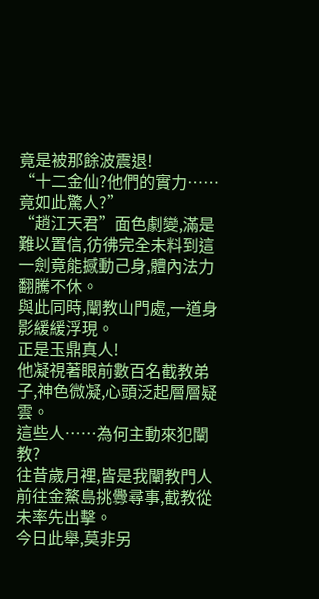竟是被那餘波震退!
“十二金仙?他們的實力……竟如此驚人?”
“趙江天君”面色劇變,滿是難以置信,彷彿完全未料到這一劍竟能撼動己身,體內法力翻騰不休。
與此同時,闡教山門處,一道身影緩緩浮現。
正是玉鼎真人!
他凝視著眼前數百名截教弟子,神色微凝,心頭泛起層層疑雲。
這些人……為何主動來犯闡教?
往昔歲月裡,皆是我闡教門人前往金鰲島挑釁尋事,截教從未率先出擊。
今日此舉,莫非另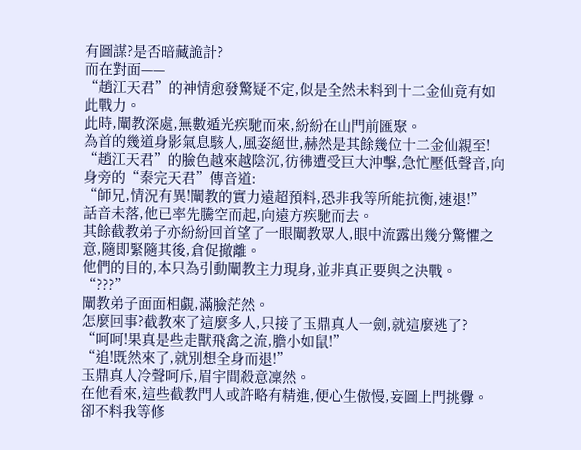有圖謀?是否暗藏詭計?
而在對面——
“趙江天君”的神情愈發驚疑不定,似是全然未料到十二金仙竟有如此戰力。
此時,闡教深處,無數遁光疾馳而來,紛紛在山門前匯聚。
為首的幾道身影氣息駭人,風姿絕世,赫然是其餘幾位十二金仙親至!
“趙江天君”的臉色越來越陰沉,彷彿遭受巨大沖擊,急忙壓低聲音,向身旁的“秦完天君”傳音道:
“師兄,情況有異!闡教的實力遠超預料,恐非我等所能抗衡,速退!”
話音未落,他已率先騰空而起,向遠方疾馳而去。
其餘截教弟子亦紛紛回首望了一眼闡教眾人,眼中流露出幾分驚懼之意,隨即緊隨其後,倉促撤離。
他們的目的,本只為引動闡教主力現身,並非真正要與之決戰。
“???”
闡教弟子面面相覷,滿臉茫然。
怎麼回事?截教來了這麼多人,只接了玉鼎真人一劍,就這麼逃了?
“呵呵!果真是些走獸飛禽之流,膽小如鼠!”
“追!既然來了,就別想全身而退!”
玉鼎真人冷聲呵斥,眉宇間殺意凜然。
在他看來,這些截教門人或許略有精進,便心生傲慢,妄圖上門挑釁。
卻不料我等修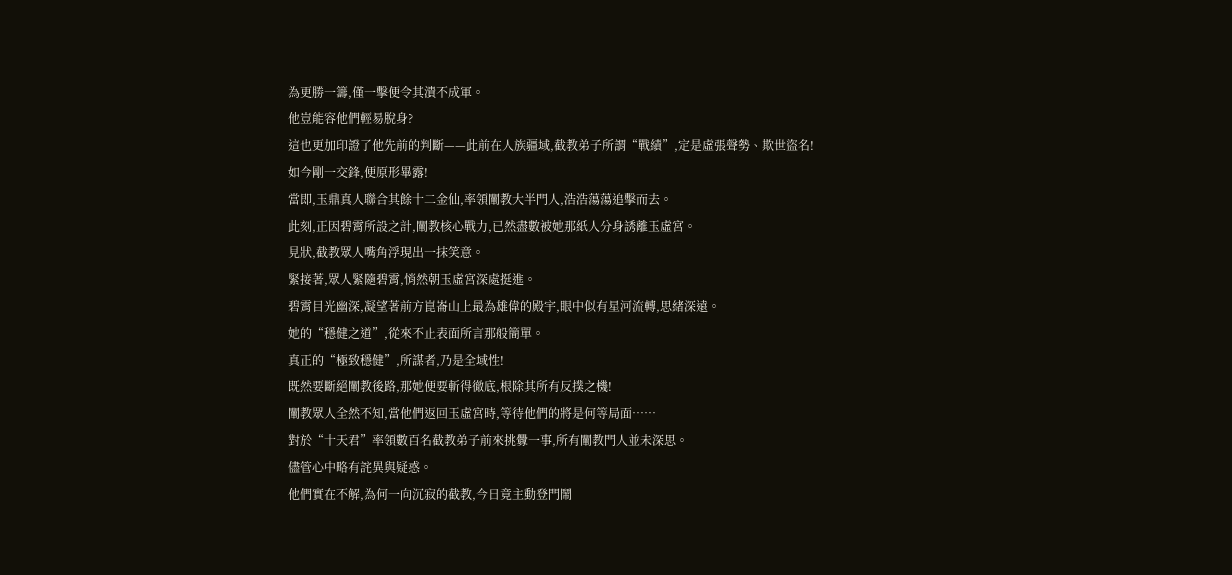為更勝一籌,僅一擊便令其潰不成軍。
他豈能容他們輕易脫身?
這也更加印證了他先前的判斷——此前在人族疆域,截教弟子所謂“戰績”,定是虛張聲勢、欺世盜名!
如今剛一交鋒,便原形畢露!
當即,玉鼎真人聯合其餘十二金仙,率領闡教大半門人,浩浩蕩蕩追擊而去。
此刻,正因碧霄所設之計,闡教核心戰力,已然盡數被她那紙人分身誘離玉虛宮。
見狀,截教眾人嘴角浮現出一抹笑意。
緊接著,眾人緊隨碧霄,悄然朝玉虛宮深處挺進。
碧霄目光幽深,凝望著前方崑崙山上最為雄偉的殿宇,眼中似有星河流轉,思緒深遠。
她的“穩健之道”,從來不止表面所言那般簡單。
真正的“極致穩健”,所謀者,乃是全域性!
既然要斷絕闡教後路,那她便要斬得徹底,根除其所有反撲之機!
闡教眾人全然不知,當他們返回玉虛宮時,等待他們的將是何等局面……
對於“十天君”率領數百名截教弟子前來挑釁一事,所有闡教門人並未深思。
儘管心中略有詫異與疑惑。
他們實在不解,為何一向沉寂的截教,今日竟主動登門鬧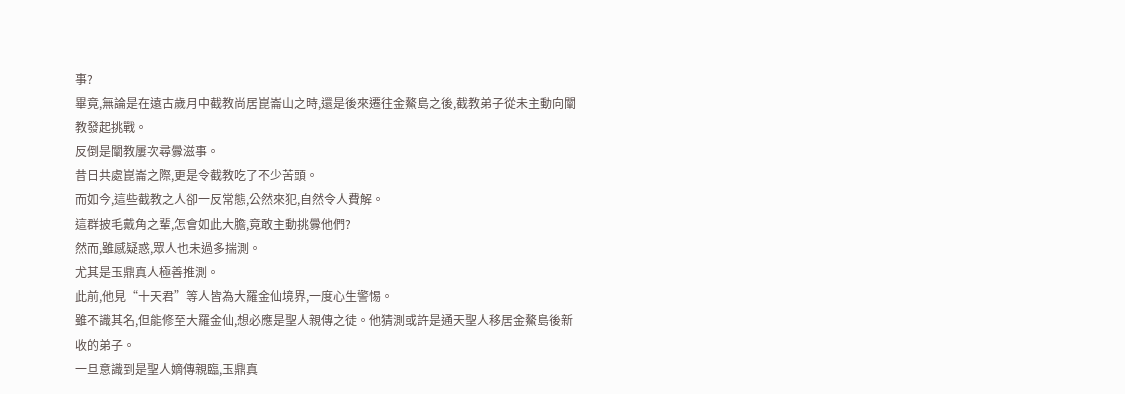事?
畢竟,無論是在遠古歲月中截教尚居崑崙山之時,還是後來遷往金鰲島之後,截教弟子從未主動向闡教發起挑戰。
反倒是闡教屢次尋釁滋事。
昔日共處崑崙之際,更是令截教吃了不少苦頭。
而如今,這些截教之人卻一反常態,公然來犯,自然令人費解。
這群披毛戴角之輩,怎會如此大膽,竟敢主動挑釁他們?
然而,雖感疑惑,眾人也未過多揣測。
尤其是玉鼎真人極善推測。
此前,他見“十天君”等人皆為大羅金仙境界,一度心生警惕。
雖不識其名,但能修至大羅金仙,想必應是聖人親傳之徒。他猜測或許是通天聖人移居金鰲島後新收的弟子。
一旦意識到是聖人嫡傳親臨,玉鼎真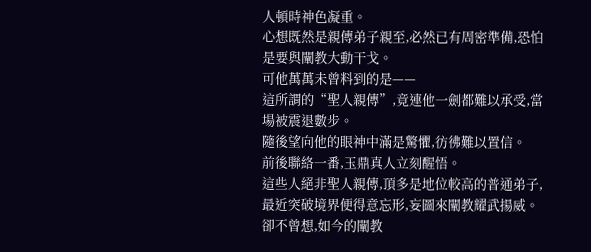人頓時神色凝重。
心想既然是親傳弟子親至,必然已有周密準備,恐怕是要與闡教大動干戈。
可他萬萬未曾料到的是——
這所謂的“聖人親傳”,竟連他一劍都難以承受,當場被震退數步。
隨後望向他的眼神中滿是驚懼,彷彿難以置信。
前後聯絡一番,玉鼎真人立刻醒悟。
這些人絕非聖人親傳,頂多是地位較高的普通弟子,最近突破境界便得意忘形,妄圖來闡教耀武揚威。
卻不曾想,如今的闡教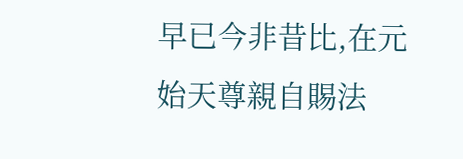早已今非昔比,在元始天尊親自賜法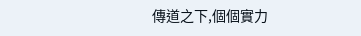傳道之下,個個實力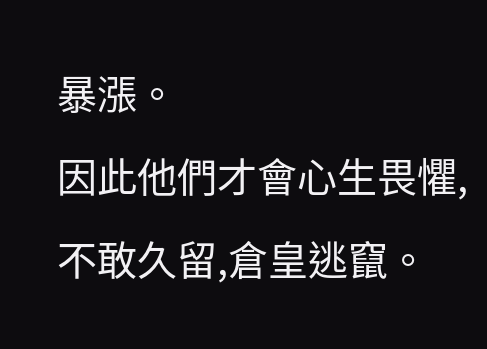暴漲。
因此他們才會心生畏懼,不敢久留,倉皇逃竄。